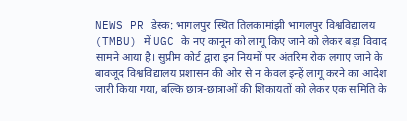NEWS PR डेस्क: भागलपुर स्थित तिलकामांझी भागलपुर विश्वविद्यालय (TMBU) में UGC के नए कानून को लागू किए जाने को लेकर बड़ा विवाद सामने आया है। सुप्रीम कोर्ट द्वारा इन नियमों पर अंतरिम रोक लगाए जाने के बावजूद विश्वविद्यालय प्रशासन की ओर से न केवल इन्हें लागू करने का आदेश जारी किया गया, बल्कि छात्र-छात्राओं की शिकायतों को लेकर एक समिति के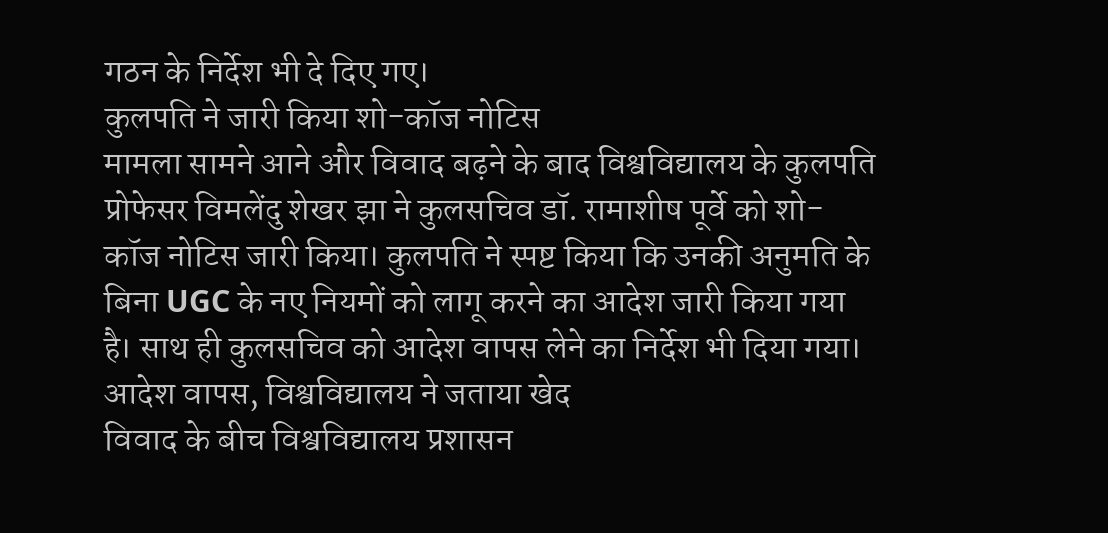गठन के निर्देश भी दे दिए गए।
कुलपति ने जारी किया शो-कॉज नोटिस
मामला सामने आने और विवाद बढ़ने के बाद विश्वविद्यालय के कुलपति प्रोफेसर विमलेंदु शेखर झा ने कुलसचिव डॉ. रामाशीष पूर्वे को शो-कॉज नोटिस जारी किया। कुलपति ने स्पष्ट किया कि उनकी अनुमति के बिना UGC के नए नियमों को लागू करने का आदेश जारी किया गया है। साथ ही कुलसचिव को आदेश वापस लेने का निर्देश भी दिया गया।
आदेश वापस, विश्वविद्यालय ने जताया खेद
विवाद के बीच विश्वविद्यालय प्रशासन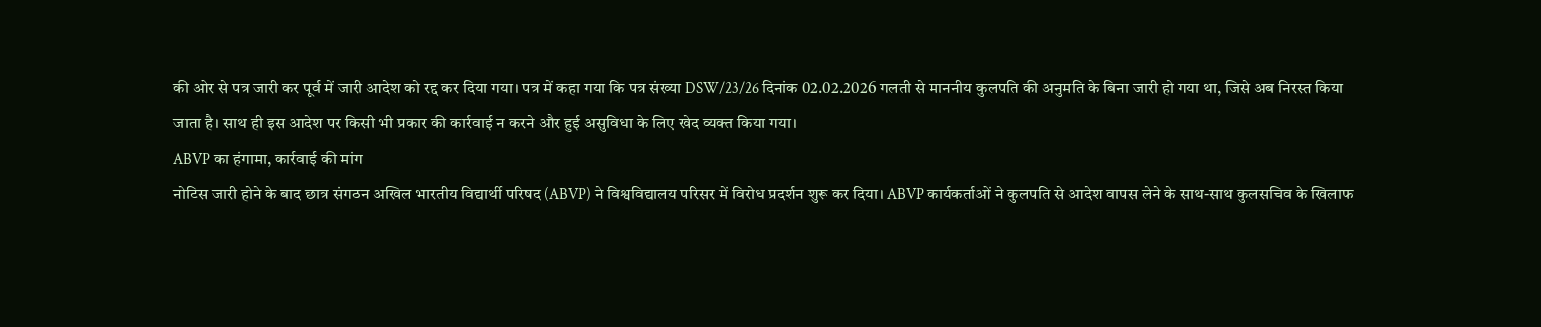की ओर से पत्र जारी कर पूर्व में जारी आदेश को रद्द कर दिया गया। पत्र में कहा गया कि पत्र संख्या DSW/23/26 दिनांक 02.02.2026 गलती से माननीय कुलपति की अनुमति के बिना जारी हो गया था, जिसे अब निरस्त किया जाता है। साथ ही इस आदेश पर किसी भी प्रकार की कार्रवाई न करने और हुई असुविधा के लिए खेद व्यक्त किया गया।
ABVP का हंगामा, कार्रवाई की मांग
नोटिस जारी होने के बाद छात्र संगठन अखिल भारतीय विद्यार्थी परिषद (ABVP) ने विश्वविद्यालय परिसर में विरोध प्रदर्शन शुरू कर दिया। ABVP कार्यकर्ताओं ने कुलपति से आदेश वापस लेने के साथ-साथ कुलसचिव के खिलाफ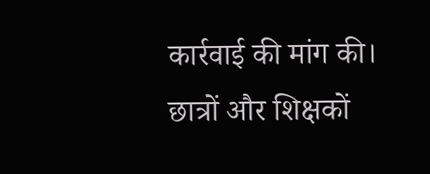कार्रवाई की मांग की।
छात्रों और शिक्षकों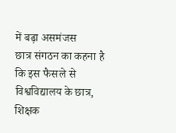में बढ़ा असमंजस
छात्र संगठन का कहना है कि इस फैसले से विश्वविद्यालय के छात्र, शिक्षक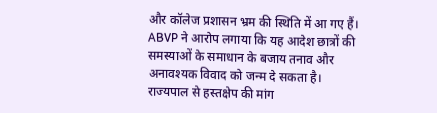और कॉलेज प्रशासन भ्रम की स्थिति में आ गए हैं। ABVP ने आरोप लगाया कि यह आदेश छात्रों की समस्याओं के समाधान के बजाय तनाव और अनावश्यक विवाद को जन्म दे सकता है।
राज्यपाल से हस्तक्षेप की मांग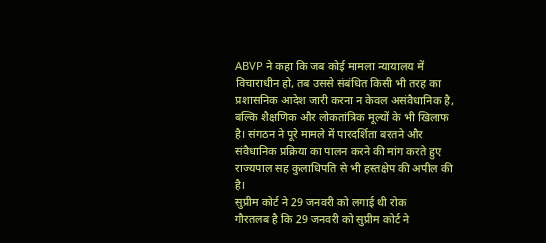ABVP ने कहा कि जब कोई मामला न्यायालय में विचाराधीन हो, तब उससे संबंधित किसी भी तरह का प्रशासनिक आदेश जारी करना न केवल असंवैधानिक है, बल्कि शैक्षणिक और लोकतांत्रिक मूल्यों के भी खिलाफ है। संगठन ने पूरे मामले में पारदर्शिता बरतने और संवैधानिक प्रक्रिया का पालन करने की मांग करते हुए राज्यपाल सह कुलाधिपति से भी हस्तक्षेप की अपील की है।
सुप्रीम कोर्ट ने 29 जनवरी को लगाई थी रोक
गौरतलब है कि 29 जनवरी को सुप्रीम कोर्ट ने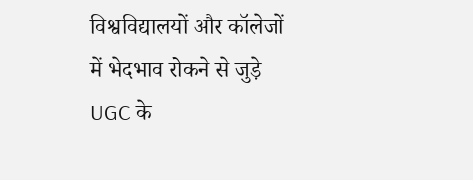विश्वविद्यालयों और कॉलेजों में भेदभाव रोकने से जुड़े UGC के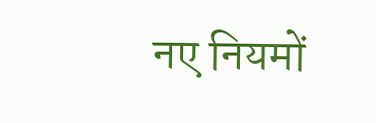नए नियमों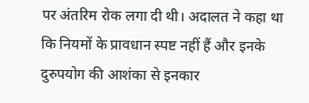पर अंतरिम रोक लगा दी थी। अदालत ने कहा था कि नियमों के प्रावधान स्पष्ट नहीं हैं और इनके दुरुपयोग की आशंका से इनकार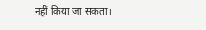नहीं किया जा सकता।